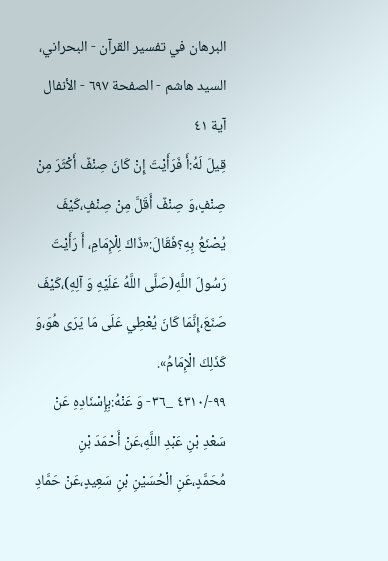البرهان في تفسير القرآن - البحراني، السيد هاشم - الصفحة ٦٩٧ - الأنفال آية ٤١
قِيلَ لَهُ:أَ فَرَأَيْتَ إِنْ كَانَ صِنْفٌ أَكْثَرَ مِنْ صِنْفٍ،وَ صِنْفٌ أَقَلَّ مِنْ صِنْفٍ،كَيْفَ يُصْنَعُ بِهِ؟فَقَالَ:«ذَاكَ لِلْإِمَامِ، أَ رَأَيْتَ رَسُولَ اللَّهِ(صَلَّى اللَّهُ عَلَيْهِ وَ آلِهِ)،كَيْفَ صَنَعَ،إِنَّمَا كَانَ يُعْطِي عَلَى مَا يَرَى هُوَ،وَ كَذَلِكَ الْإِمَامُ».
٩٩-/٤٣١٠ _٣٦- وَ عَنْهُ:بِإِسْنَادِهِ عَنْ سَعْدِ بْنِ عَبْدِ اللَّهِ،عَنْ أَحْمَدَ بْنِ مُحَمَّدٍ،عَنِ الْحُسَيْنِ بْنِ سَعِيدٍ،عَنْ حَمَّادِ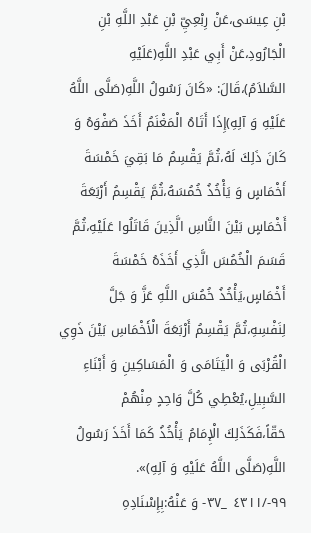بْنِ عِيسَى،عَنْ رِبْعِيِّ بْنِ عَبْدِ اللَّهِ بْنِ الْجَارُودِ،عَنْ أَبِي عَبْدِ اللَّهِ(عَلَيْهِ السَّلاَمُ)،قَالَ: «كَانَ رَسُولُ اللَّهِ(صَلَّى اللَّهُ عَلَيْهِ وَ آلِهِ)إِذَا أَتَاهُ الْمَغْنَمُ أَخَذَ صَفْوَهُ وَ كَانَ ذَلِكَ لَهُ،ثُمَّ يَقْسِمُ مَا بَقِيَ خَمْسَةَ أَخْمَاسٍ وَ يَأْخُذُ خُمُسَهُ،ثُمَّ يَقْسِمُ أَرْبَعَةَ أَخْمَاسٍ بَيْنَ النَّاسِ الَّذِينَ قَاتَلُوا عَلَيْهِ،ثُمَّ قَسَمَ الْخُمُسَ الَّذِي أَخَذَهُ خَمْسَةَ أَخْمَاسٍ،يَأْخُذُ خُمُسَ اللَّهِ عَزَّ وَ جَلَّ لِنَفْسِهِ،ثُمَّ يَقْسِمُ أَرْبَعَةَ الْأَخْمَاسِ بَيْنَ ذَوِي الْقُرْبَى وَ الْيَتَامَى وَ الْمَسَاكِينِ وَ أَبْنَاءِ السَّبِيلِ،يُعْطِي كُلَّ وَاحِدٍ مِنْهُمْ حَقّاً،فَكَذَلِكَ الْإِمَامُ يَأْخُذُ كَمَا أَخَذَ رَسُولُ اللَّهِ(صَلَّى اللَّهُ عَلَيْهِ وَ آلِهِ)».
٩٩-/٤٣١١ _٣٧- وَ عَنْهُ:بِإِسْنَادِهِ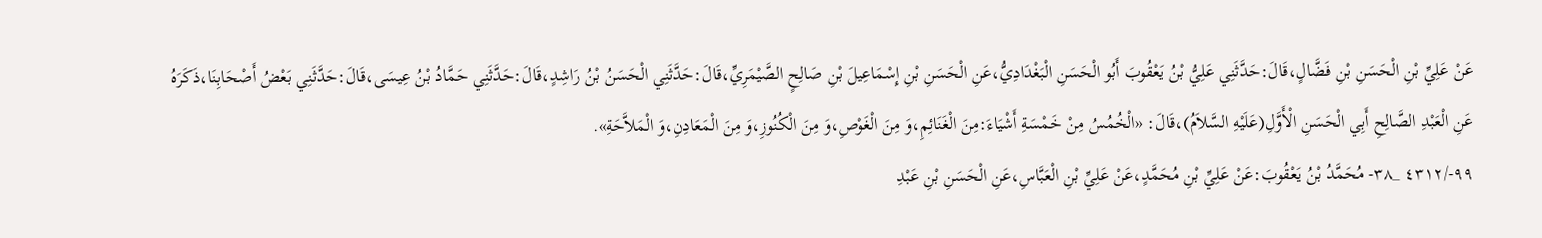عَنْ عَلِيِّ بْنِ الْحَسَنِ بْنِ فَضَّالٍ،قَالَ:حَدَّثَنِي عَلِيُّ بْنُ يَعْقُوبَ أَبُو الْحَسَنِ الْبَغْدَادِيُّ،عَنِ الْحَسَنِ بْنِ إِسْمَاعِيلَ بْنِ صَالِحٍ الصَّيْمَرِيِّ،قَالَ:حَدَّثَنِي الْحَسَنُ بْنُ رَاشِدٍ،قَالَ:حَدَّثَنِي حَمَّادُ بْنُ عِيسَى،قَالَ:حَدَّثَنِي بَعْضُ أَصْحَابِنَا،ذَكَرَهُ عَنِ الْعَبْدِ الصَّالِحِ أَبِي الْحَسَنِ الْأَوَّلِ(عَلَيْهِ السَّلاَمُ)،قَالَ: «الْخُمُسُ مِنْ خَمْسَةِ أَشْيَاءَ:مِنَ الْغَنَائِمِ،وَ مِنَ الْغَوْصِ،وَ مِنَ الْكُنُوزِ،وَ مِنَ الْمَعَادِنِ،وَ الْمَلاَّحَةِ».
٩٩-/٤٣١٢ _٣٨- مُحَمَّدُ بْنُ يَعْقُوبَ:عَنْ عَلِيِّ بْنِ مُحَمَّدٍ،عَنْ عَلِيِّ بْنِ الْعَبَّاسِ،عَنِ الْحَسَنِ بْنِ عَبْدِ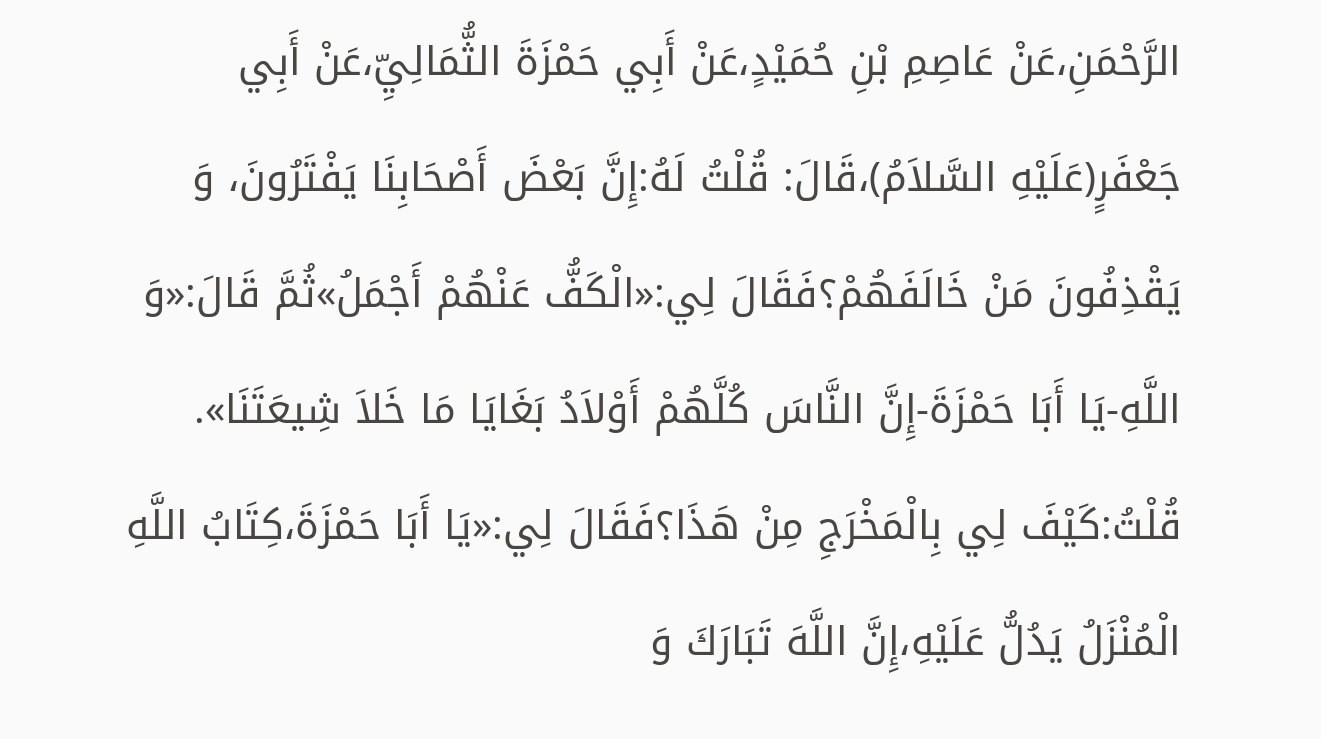الرَّحْمَنِ،عَنْ عَاصِمِ بْنِ حُمَيْدٍ،عَنْ أَبِي حَمْزَةَ الثُّمَالِيِّ،عَنْ أَبِي جَعْفَرٍ(عَلَيْهِ السَّلاَمُ)،قَالَ: قُلْتُ لَهُ:إِنَّ بَعْضَ أَصْحَابِنَا يَفْتَرُونَ، وَ يَقْذِفُونَ مَنْ خَالَفَهُمْ؟فَقَالَ لِي:«الْكَفُّ عَنْهُمْ أَجْمَلُ»ثُمَّ قَالَ:«وَ اللَّهِ-يَا أَبَا حَمْزَةَ-إِنَّ النَّاسَ كُلَّهُمْ أَوْلاَدُ بَغَايَا مَا خَلاَ شِيعَتَنَا».
قُلْتُ:كَيْفَ لِي بِالْمَخْرَجِ مِنْ هَذَا؟فَقَالَ لِي:«يَا أَبَا حَمْزَةَ،كِتَابُ اللَّهِ الْمُنْزَلُ يَدُلُّ عَلَيْهِ،إِنَّ اللَّهَ تَبَارَكَ وَ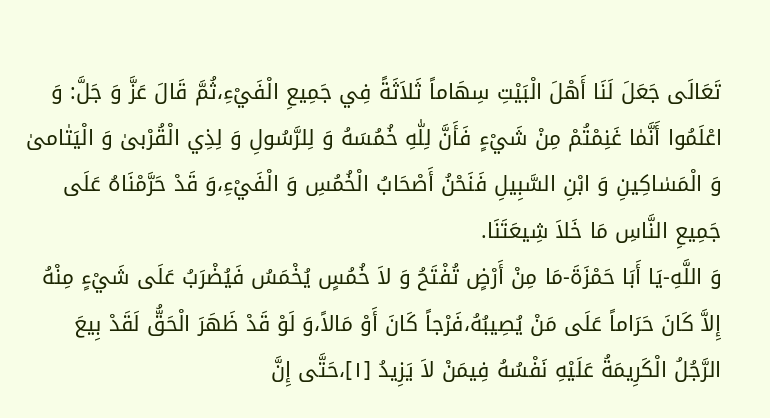تَعَالَى جَعَلَ لَنَا أَهْلَ الْبَيْتِ سِهَاماً ثَلاَثَةً فِي جَمِيعِ الْفَيْءِ،ثُمَّ قَالَ عَزَّ وَ جَلَّ: وَ اعْلَمُوا أَنَّمٰا غَنِمْتُمْ مِنْ شَيْءٍ فَأَنَّ لِلّٰهِ خُمُسَهُ وَ لِلرَّسُولِ وَ لِذِي الْقُرْبىٰ وَ الْيَتٰامىٰ وَ الْمَسٰاكِينِ وَ ابْنِ السَّبِيلِ فَنَحْنُ أَصْحَابُ الْخُمُسِ وَ الْفَيْءِ،وَ قَدْ حَرَّمْنَاهُ عَلَى جَمِيعِ النَّاسِ مَا خَلاَ شِيعَتَنَا.
وَ اللَّهِ-يَا أَبَا حَمْزَةَ-مَا مِنْ أَرْضٍ تُفْتَحُ وَ لاَ خُمُسٍ يُخْمَسُ فَيُضْرَبُ عَلَى شَيْءٍ مِنْهُ إِلاَّ كَانَ حَرَاماً عَلَى مَنْ يُصِيبُهُ،فَرْجاً كَانَ أَوْ مَالاً،وَ لَوْ قَدْ ظَهَرَ الْحَقُّ لَقَدْ بِيعَ الرَّجُلُ الْكَرِيمَةُ عَلَيْهِ نَفْسُهُ فِيمَنْ لاَ يَزِيدُ [١]،حَتَّى إِنَّ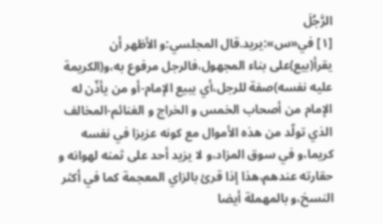الرَّجُلَ
[١] في«س»:يريد.قال المجلسي:و الأظهر أن يقرأ(بيع)على بناء المجهول،فالرجل مرفوع به،و(الكريمة عليه نفسه)صفة للرجل،أي يبيع الإمام-أو من يأذّن له الإمام من أصحاب الخمس و الخراج و الغنائم-المخالف الذي تولّد من هذه الأموال مع كونه عزيزا في نفسه كريما،و في سوق المزاد،و لا يزيد أحد على ثمنه لهوانه و حقارته عندهم،هذا إذا قرئ بالزاي المعجمة كما في أكثر النسخ،و بالمهملة أيضا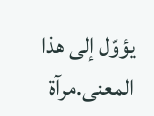يؤوّل إلى هذا المعنى.مرآة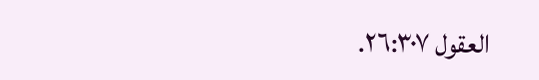العقول ٢٦:٣٠٧.